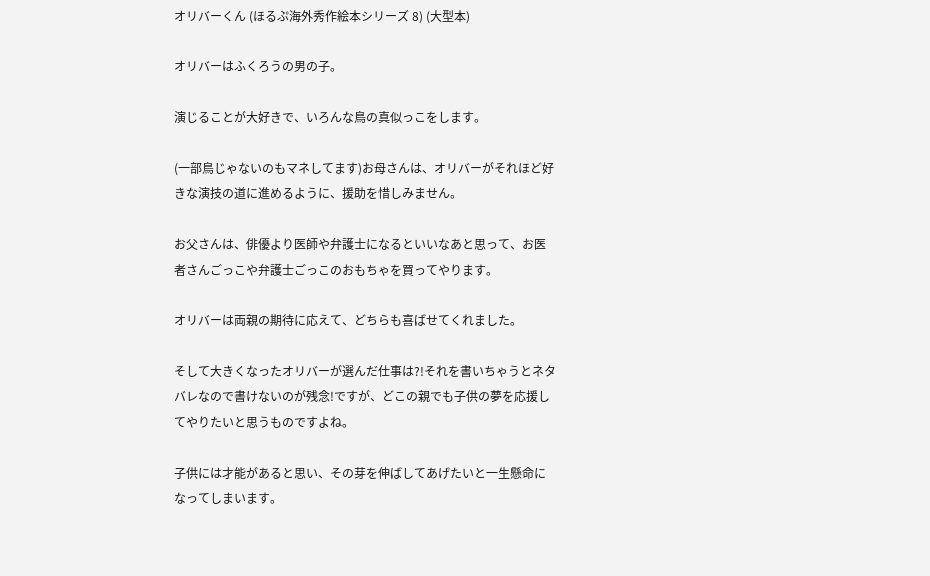オリバーくん (ほるぷ海外秀作絵本シリーズ 8) (大型本)

オリバーはふくろうの男の子。

演じることが大好きで、いろんな鳥の真似っこをします。

(一部鳥じゃないのもマネしてます)お母さんは、オリバーがそれほど好きな演技の道に進めるように、援助を惜しみません。

お父さんは、俳優より医師や弁護士になるといいなあと思って、お医者さんごっこや弁護士ごっこのおもちゃを買ってやります。

オリバーは両親の期待に応えて、どちらも喜ばせてくれました。

そして大きくなったオリバーが選んだ仕事は?!それを書いちゃうとネタバレなので書けないのが残念!ですが、どこの親でも子供の夢を応援してやりたいと思うものですよね。

子供には才能があると思い、その芽を伸ばしてあげたいと一生懸命になってしまいます。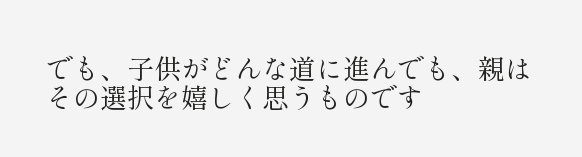でも、子供がどんな道に進んでも、親はその選択を嬉しく思うものです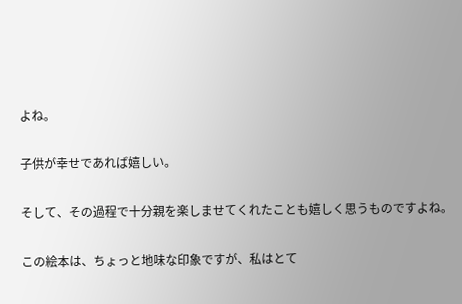よね。

子供が幸せであれば嬉しい。

そして、その過程で十分親を楽しませてくれたことも嬉しく思うものですよね。

この絵本は、ちょっと地味な印象ですが、私はとて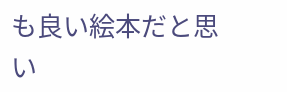も良い絵本だと思い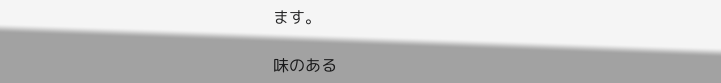ます。

味のある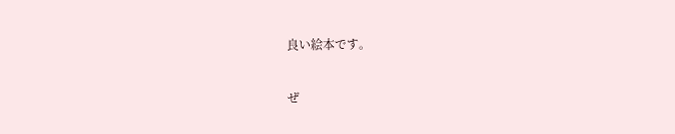良い絵本です。

ぜ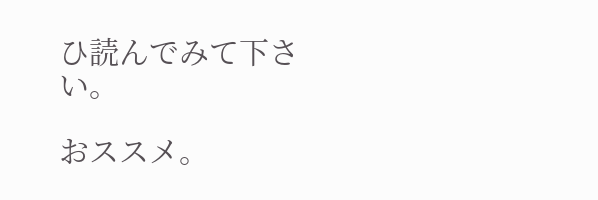ひ読んでみて下さい。

おススメ。